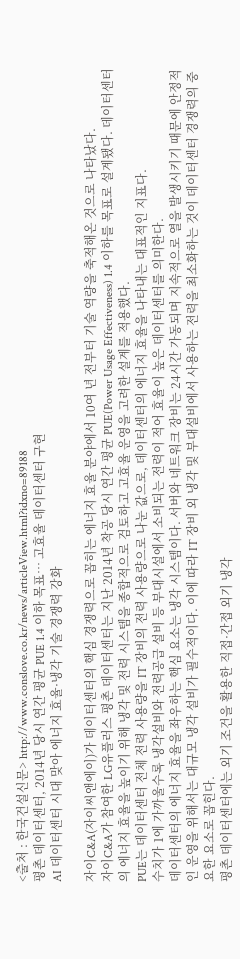<출처 : 한국건설신문> http://www.conslove.co.kr/news/articleView.html?idxno=89188
평촌 데이터센터, 2014년 당시 연간 평균 PUE 1.4 이하 목표… 고효율 데이터센터 구현
AI 데이터센터 시대 맞아 에너지 효율·냉각 기술 경쟁력 강화

자이C&A(자이씨앤에이)가 데이터센터의 핵심 경쟁력으로 꼽히는 에너지 효율 분야에서 10여 년 전부터 기술 역량을 축적해온 것으로 나타났다.
자이C&A가 참여한 LG유플러스 평촌 데이터센터는 지난 2014년 착공 당시 연간 평균 PUE(Power Usage Effectiveness) 1.4 이하를 목표로 설계됐다. 데이터센터의 에너지 효율을 높이기 위해 냉각 및 전력 시스템을 종합적으로 검토하고 고효율 운영을 고려한 설계를 적용했다.
PUE는 데이터센터 전체 전력 사용량을 IT 장비의 전력 사용량으로 나눈 값으로, 데이터센터의 에너지 효율을 나타내는 대표적인 지표다.
수치가 1에 가까울수록 냉각설비와 전력공급 설비 등 부대시설에서 소비되는 전력이 적어 효율이 높은 데이터센터를 의미한다.
데이터센터의 에너지 효율을 좌우하는 핵심 요소는 냉각 시스템이다. 서버와 네트워크 장비는 24시간 가동되며 지속적으로 열을 발생시키기 때문에 안정적인 운영을 위해서는 대규모 냉각 설비가 필수적이다. 이에 따라 IT 장비 외 냉각 및 부대설비에서 사용하는 전력을 최소화하는 것이 데이터센터 경쟁력의 중요한 요소로 꼽힌다.
평촌 데이터센터에는 외기 조건을 활용한 직접·간접 외기 냉각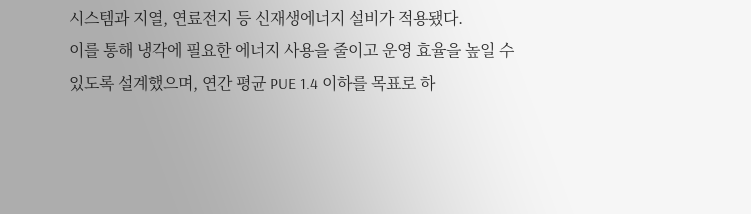시스템과 지열, 연료전지 등 신재생에너지 설비가 적용됐다.
이를 통해 냉각에 필요한 에너지 사용을 줄이고 운영 효율을 높일 수 있도록 설계했으며, 연간 평균 PUE 1.4 이하를 목표로 하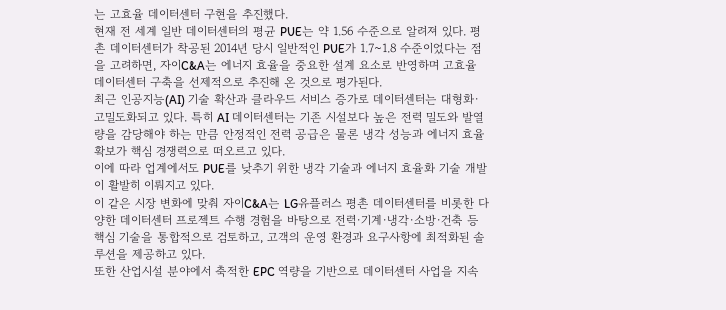는 고효율 데이터센터 구현을 추진했다.
현재 전 세계 일반 데이터센터의 평균 PUE는 약 1.56 수준으로 알려져 있다. 평촌 데이터센터가 착공된 2014년 당시 일반적인 PUE가 1.7~1.8 수준이었다는 점을 고려하면, 자이C&A는 에너지 효율을 중요한 설계 요소로 반영하며 고효율 데이터센터 구축을 선제적으로 추진해 온 것으로 평가된다.
최근 인공지능(AI) 기술 확산과 클라우드 서비스 증가로 데이터센터는 대형화·고밀도화되고 있다. 특히 AI 데이터센터는 기존 시설보다 높은 전력 밀도와 발열량을 감당해야 하는 만큼 안정적인 전력 공급은 물론 냉각 성능과 에너지 효율 확보가 핵심 경쟁력으로 떠오르고 있다.
이에 따라 업계에서도 PUE를 낮추기 위한 냉각 기술과 에너지 효율화 기술 개발이 활발히 이뤄지고 있다.
이 같은 시장 변화에 맞춰 자이C&A는 LG유플러스 평촌 데이터센터를 비롯한 다양한 데이터센터 프로젝트 수행 경험을 바탕으로 전력·기계·냉각·소방·건축 등 핵심 기술을 통합적으로 검토하고, 고객의 운영 환경과 요구사항에 최적화된 솔루션을 제공하고 있다.
또한 산업시설 분야에서 축적한 EPC 역량을 기반으로 데이터센터 사업을 지속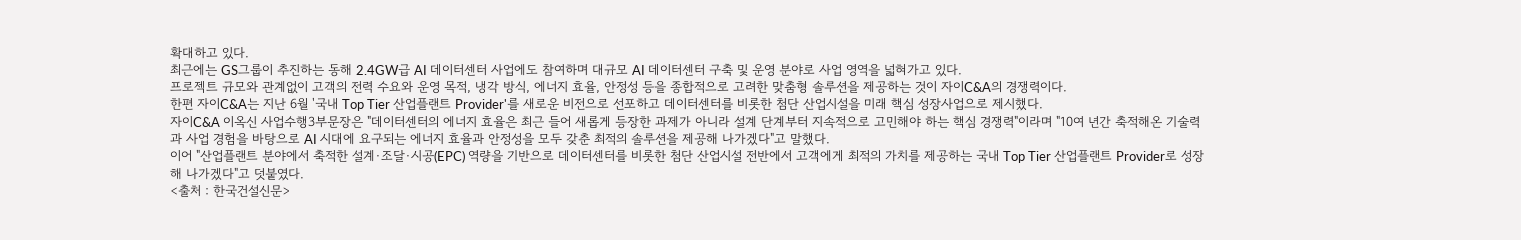확대하고 있다.
최근에는 GS그룹이 추진하는 동해 2.4GW급 AI 데이터센터 사업에도 참여하며 대규모 AI 데이터센터 구축 및 운영 분야로 사업 영역을 넓혀가고 있다.
프로젝트 규모와 관계없이 고객의 전력 수요와 운영 목적, 냉각 방식, 에너지 효율, 안정성 등을 종합적으로 고려한 맞춤형 솔루션을 제공하는 것이 자이C&A의 경쟁력이다.
한편 자이C&A는 지난 6월 '국내 Top Tier 산업플랜트 Provider'를 새로운 비전으로 선포하고 데이터센터를 비롯한 첨단 산업시설을 미래 핵심 성장사업으로 제시했다.
자이C&A 이옥신 사업수행3부문장은 "데이터센터의 에너지 효율은 최근 들어 새롭게 등장한 과제가 아니라 설계 단계부터 지속적으로 고민해야 하는 핵심 경쟁력"이라며 "10여 년간 축적해온 기술력과 사업 경험을 바탕으로 AI 시대에 요구되는 에너지 효율과 안정성을 모두 갖춘 최적의 솔루션을 제공해 나가겠다"고 말했다.
이어 "산업플랜트 분야에서 축적한 설계·조달·시공(EPC) 역량을 기반으로 데이터센터를 비롯한 첨단 산업시설 전반에서 고객에게 최적의 가치를 제공하는 국내 Top Tier 산업플랜트 Provider로 성장해 나가겠다"고 덧붙였다.
<출처 : 한국건설신문>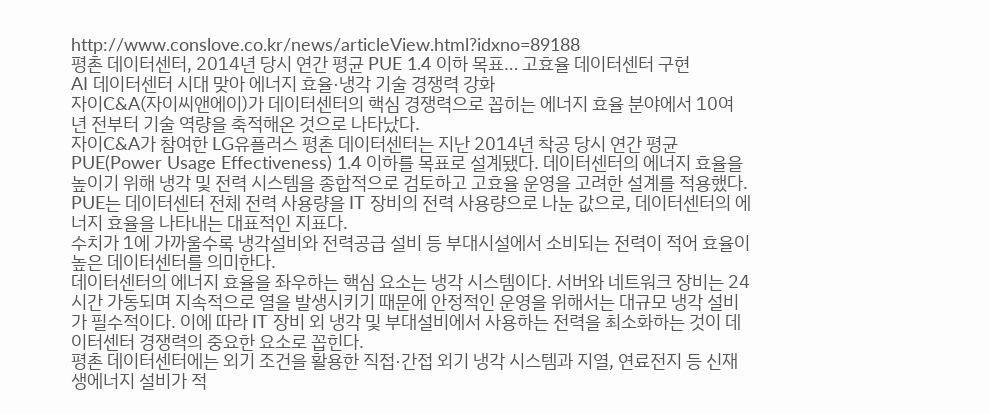http://www.conslove.co.kr/news/articleView.html?idxno=89188
평촌 데이터센터, 2014년 당시 연간 평균 PUE 1.4 이하 목표… 고효율 데이터센터 구현
AI 데이터센터 시대 맞아 에너지 효율·냉각 기술 경쟁력 강화
자이C&A(자이씨앤에이)가 데이터센터의 핵심 경쟁력으로 꼽히는 에너지 효율 분야에서 10여 년 전부터 기술 역량을 축적해온 것으로 나타났다.
자이C&A가 참여한 LG유플러스 평촌 데이터센터는 지난 2014년 착공 당시 연간 평균 PUE(Power Usage Effectiveness) 1.4 이하를 목표로 설계됐다. 데이터센터의 에너지 효율을 높이기 위해 냉각 및 전력 시스템을 종합적으로 검토하고 고효율 운영을 고려한 설계를 적용했다.
PUE는 데이터센터 전체 전력 사용량을 IT 장비의 전력 사용량으로 나눈 값으로, 데이터센터의 에너지 효율을 나타내는 대표적인 지표다.
수치가 1에 가까울수록 냉각설비와 전력공급 설비 등 부대시설에서 소비되는 전력이 적어 효율이 높은 데이터센터를 의미한다.
데이터센터의 에너지 효율을 좌우하는 핵심 요소는 냉각 시스템이다. 서버와 네트워크 장비는 24시간 가동되며 지속적으로 열을 발생시키기 때문에 안정적인 운영을 위해서는 대규모 냉각 설비가 필수적이다. 이에 따라 IT 장비 외 냉각 및 부대설비에서 사용하는 전력을 최소화하는 것이 데이터센터 경쟁력의 중요한 요소로 꼽힌다.
평촌 데이터센터에는 외기 조건을 활용한 직접·간접 외기 냉각 시스템과 지열, 연료전지 등 신재생에너지 설비가 적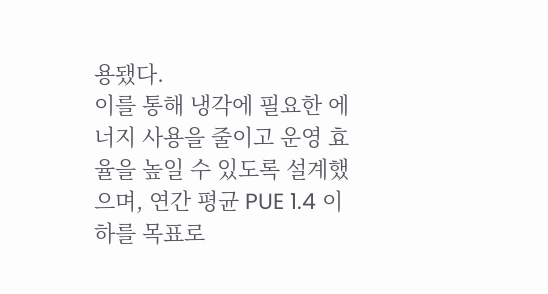용됐다.
이를 통해 냉각에 필요한 에너지 사용을 줄이고 운영 효율을 높일 수 있도록 설계했으며, 연간 평균 PUE 1.4 이하를 목표로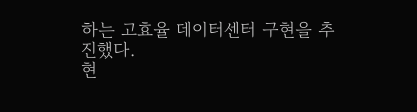하는 고효율 데이터센터 구현을 추진했다.
현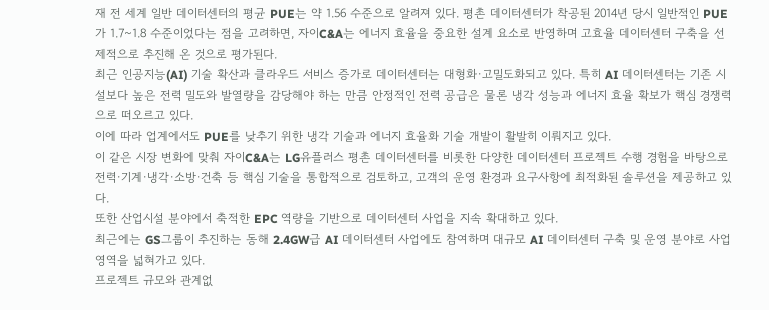재 전 세계 일반 데이터센터의 평균 PUE는 약 1.56 수준으로 알려져 있다. 평촌 데이터센터가 착공된 2014년 당시 일반적인 PUE가 1.7~1.8 수준이었다는 점을 고려하면, 자이C&A는 에너지 효율을 중요한 설계 요소로 반영하며 고효율 데이터센터 구축을 선제적으로 추진해 온 것으로 평가된다.
최근 인공지능(AI) 기술 확산과 클라우드 서비스 증가로 데이터센터는 대형화·고밀도화되고 있다. 특히 AI 데이터센터는 기존 시설보다 높은 전력 밀도와 발열량을 감당해야 하는 만큼 안정적인 전력 공급은 물론 냉각 성능과 에너지 효율 확보가 핵심 경쟁력으로 떠오르고 있다.
이에 따라 업계에서도 PUE를 낮추기 위한 냉각 기술과 에너지 효율화 기술 개발이 활발히 이뤄지고 있다.
이 같은 시장 변화에 맞춰 자이C&A는 LG유플러스 평촌 데이터센터를 비롯한 다양한 데이터센터 프로젝트 수행 경험을 바탕으로 전력·기계·냉각·소방·건축 등 핵심 기술을 통합적으로 검토하고, 고객의 운영 환경과 요구사항에 최적화된 솔루션을 제공하고 있다.
또한 산업시설 분야에서 축적한 EPC 역량을 기반으로 데이터센터 사업을 지속 확대하고 있다.
최근에는 GS그룹이 추진하는 동해 2.4GW급 AI 데이터센터 사업에도 참여하며 대규모 AI 데이터센터 구축 및 운영 분야로 사업 영역을 넓혀가고 있다.
프로젝트 규모와 관계없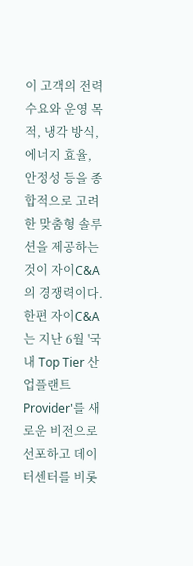이 고객의 전력 수요와 운영 목적, 냉각 방식, 에너지 효율, 안정성 등을 종합적으로 고려한 맞춤형 솔루션을 제공하는 것이 자이C&A의 경쟁력이다.
한편 자이C&A는 지난 6월 '국내 Top Tier 산업플랜트 Provider'를 새로운 비전으로 선포하고 데이터센터를 비롯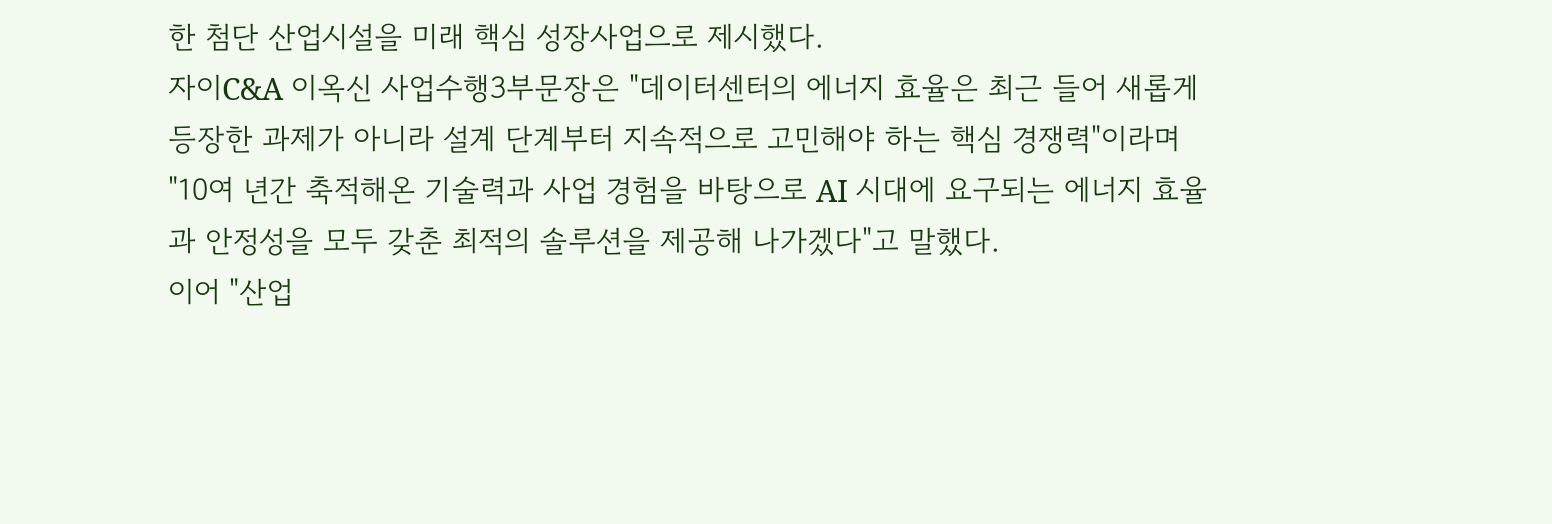한 첨단 산업시설을 미래 핵심 성장사업으로 제시했다.
자이C&A 이옥신 사업수행3부문장은 "데이터센터의 에너지 효율은 최근 들어 새롭게 등장한 과제가 아니라 설계 단계부터 지속적으로 고민해야 하는 핵심 경쟁력"이라며 "10여 년간 축적해온 기술력과 사업 경험을 바탕으로 AI 시대에 요구되는 에너지 효율과 안정성을 모두 갖춘 최적의 솔루션을 제공해 나가겠다"고 말했다.
이어 "산업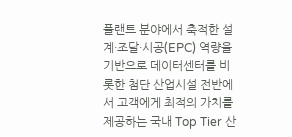플랜트 분야에서 축적한 설계·조달·시공(EPC) 역량을 기반으로 데이터센터를 비롯한 첨단 산업시설 전반에서 고객에게 최적의 가치를 제공하는 국내 Top Tier 산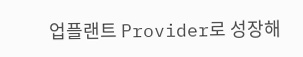업플랜트 Provider로 성장해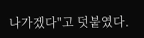나가겠다"고 덧붙였다.